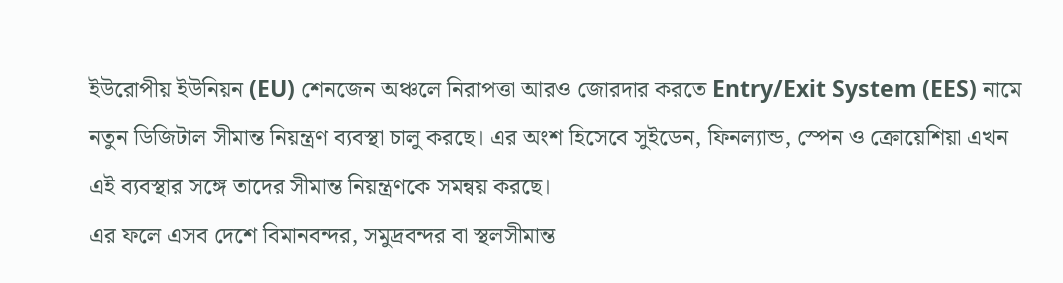ইউরোপীয় ইউনিয়ন (EU) শেনজেন অঞ্চলে নিরাপত্তা আরও জোরদার করতে Entry/Exit System (EES) নামে নতুন ডিজিটাল সীমান্ত নিয়ন্ত্রণ ব্যবস্থা চালু করছে। এর অংশ হিসেবে সুইডেন, ফিনল্যান্ড, স্পেন ও ক্রোয়েশিয়া এখন এই ব্যবস্থার সঙ্গে তাদের সীমান্ত নিয়ন্ত্রণকে সমন্বয় করছে।
এর ফলে এসব দেশে বিমানবন্দর, সমুদ্রবন্দর বা স্থলসীমান্ত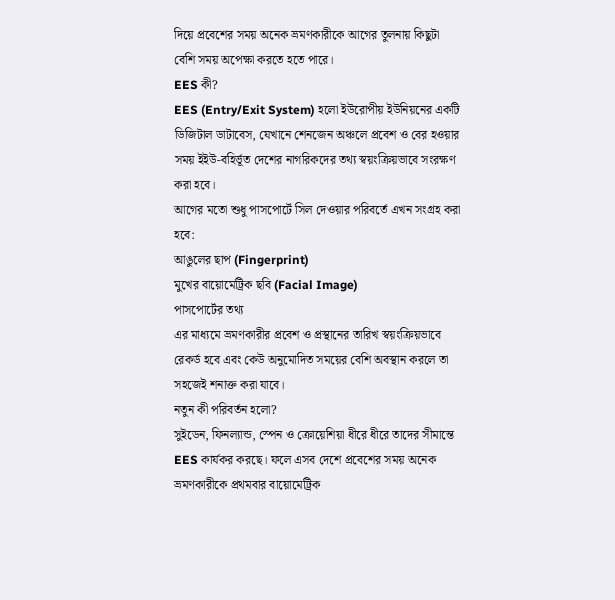দিয়ে প্রবেশের সময় অনেক ভ্রমণকারীকে আগের তুলনায় কিছুটা বেশি সময় অপেক্ষা করতে হতে পারে।
EES কী?
EES (Entry/Exit System) হলো ইউরোপীয় ইউনিয়নের একটি ডিজিটাল ডাটাবেস, যেখানে শেনজেন অঞ্চলে প্রবেশ ও বের হওয়ার সময় ইইউ-বহির্ভূত দেশের নাগরিকদের তথ্য স্বয়ংক্রিয়ভাবে সংরক্ষণ করা হবে।
আগের মতো শুধু পাসপোর্টে সিল দেওয়ার পরিবর্তে এখন সংগ্রহ করা হবে:
আঙুলের ছাপ (Fingerprint)
মুখের বায়োমেট্রিক ছবি (Facial Image)
পাসপোর্টের তথ্য
এর মাধ্যমে ভ্রমণকারীর প্রবেশ ও প্রস্থানের তারিখ স্বয়ংক্রিয়ভাবে রেকর্ড হবে এবং কেউ অনুমোদিত সময়ের বেশি অবস্থান করলে তা সহজেই শনাক্ত করা যাবে।
নতুন কী পরিবর্তন হলো?
সুইডেন, ফিনল্যান্ড, স্পেন ও ক্রোয়েশিয়া ধীরে ধীরে তাদের সীমান্তে EES কার্যকর করছে। ফলে এসব দেশে প্রবেশের সময় অনেক ভ্রমণকারীকে প্রথমবার বায়োমেট্রিক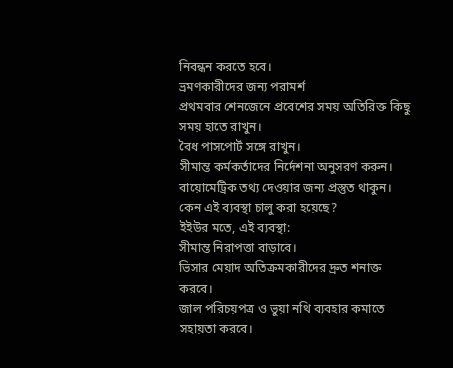নিবন্ধন করতে হবে।
ভ্রমণকারীদের জন্য পরামর্শ
প্রথমবার শেনজেনে প্রবেশের সময় অতিরিক্ত কিছু সময় হাতে রাখুন।
বৈধ পাসপোর্ট সঙ্গে রাখুন।
সীমান্ত কর্মকর্তাদের নির্দেশনা অনুসরণ করুন।
বায়োমেট্রিক তথ্য দেওয়ার জন্য প্রস্তুত থাকুন।
কেন এই ব্যবস্থা চালু করা হয়েছে?
ইইউর মতে, এই ব্যবস্থা:
সীমান্ত নিরাপত্তা বাড়াবে।
ভিসার মেয়াদ অতিক্রমকারীদের দ্রুত শনাক্ত করবে।
জাল পরিচয়পত্র ও ভুয়া নথি ব্যবহার কমাতে সহায়তা করবে।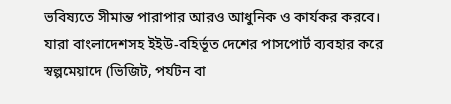ভবিষ্যতে সীমান্ত পারাপার আরও আধুনিক ও কার্যকর করবে।
যারা বাংলাদেশসহ ইইউ-বহির্ভূত দেশের পাসপোর্ট ব্যবহার করে স্বল্পমেয়াদে (ভিজিট, পর্যটন বা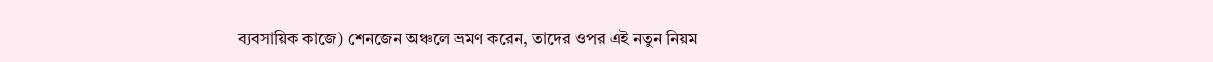ব্যবসায়িক কাজে) শেনজেন অঞ্চলে ভ্রমণ করেন, তাদের ওপর এই নতুন নিয়ম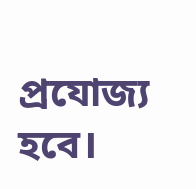প্রযোজ্য হবে।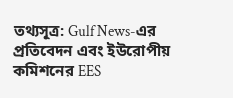তথ্যসূত্র: Gulf News-এর প্রতিবেদন এবং ইউরোপীয় কমিশনের EES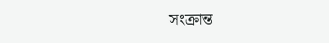সংক্রান্ত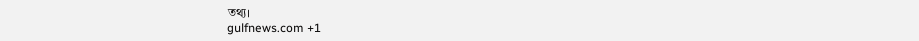তথ্য।
gulfnews.com +1